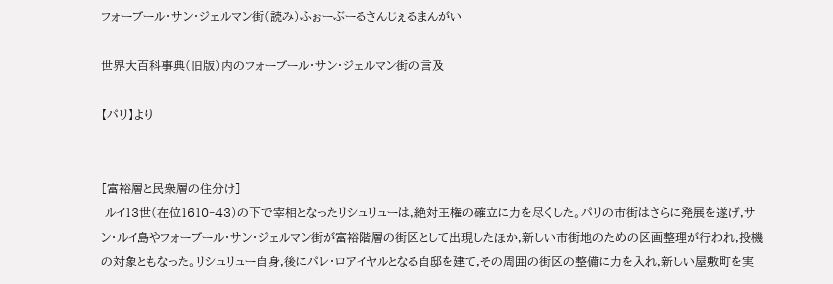フォーブール・サン・ジェルマン街(読み)ふぉーぶーるさんじぇるまんがい

世界大百科事典(旧版)内のフォーブール・サン・ジェルマン街の言及

【パリ】より


[富裕層と民衆層の住分け]
 ルイ13世(在位1610‐43)の下で宰相となったリシュリューは,絶対王権の確立に力を尽くした。パリの市街はさらに発展を遂げ,サン・ルイ島やフォーブール・サン・ジェルマン街が富裕階層の街区として出現したほか,新しい市街地のための区画整理が行われ,投機の対象ともなった。リシュリュー自身,後にパレ・ロアイヤルとなる自邸を建て,その周囲の街区の整備に力を入れ,新しい屋敷町を実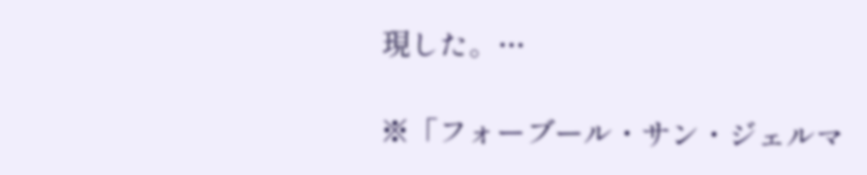現した。…

※「フォーブール・サン・ジェルマ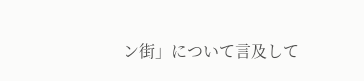ン街」について言及して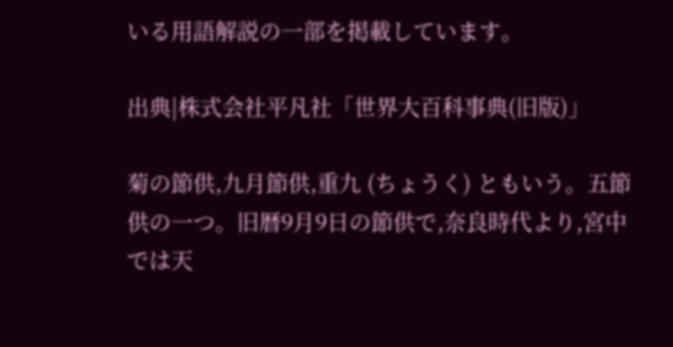いる用語解説の一部を掲載しています。

出典|株式会社平凡社「世界大百科事典(旧版)」

菊の節供,九月節供,重九 (ちょうく) ともいう。五節供の一つ。旧暦9月9日の節供で,奈良時代より,宮中では天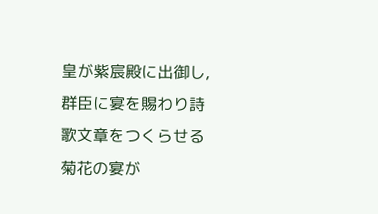皇が紫宸殿に出御し,群臣に宴を賜わり詩歌文章をつくらせる菊花の宴が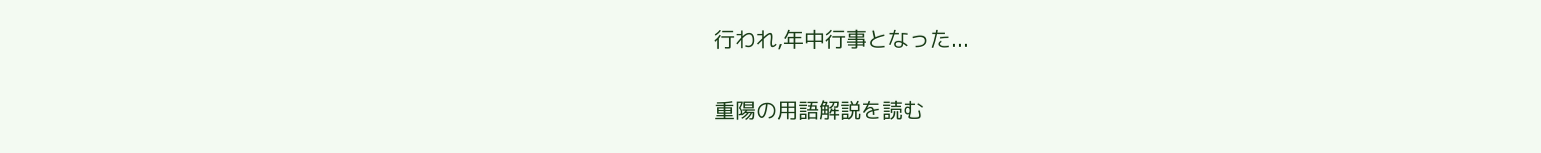行われ,年中行事となった...

重陽の用語解説を読む